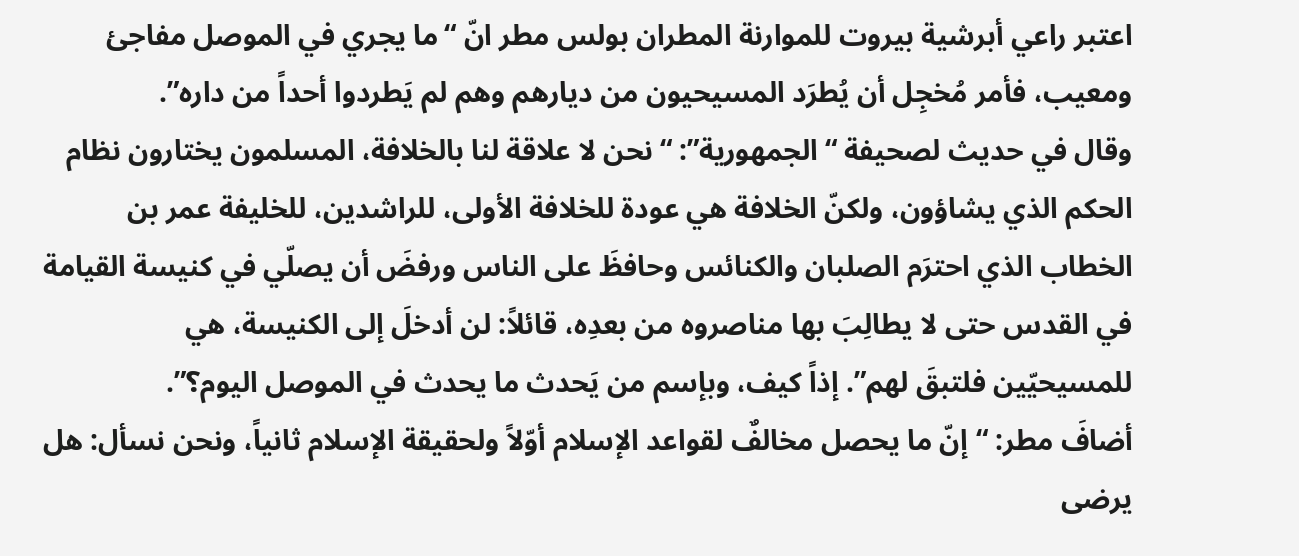اعتبر راعي أبرشية بيروت للموارنة المطران بولس مطر انّ “ما يجري في الموصل مفاجئ ومعيب، فأمر مُخجِل أن يُطرَد المسيحيون من ديارهم وهم لم يَطردوا أحداً من داره”.
وقال في حديث لصحيفة “الجمهورية”: “نحن لا علاقة لنا بالخلافة، المسلمون يختارون نظام الحكم الذي يشاؤون، ولكنّ الخلافة هي عودة للخلافة الأولى، للراشدين، للخليفة عمر بن الخطاب الذي احترَم الصلبان والكنائس وحافظَ على الناس ورفضَ أن يصلّي في كنيسة القيامة في القدس حتى لا يطالِبَ بها مناصروه من بعدِه، قائلاً: لن أدخلَ إلى الكنيسة، هي للمسيحيّين فلتبقَ لهم”. إذاً كيف، وبإسم من يَحدث ما يحدث في الموصل اليوم؟”.
أضافَ مطر: “إنّ ما يحصل مخالفٌ لقواعد الإسلام أوّلاً ولحقيقة الإسلام ثانياً، ونحن نسأل: هل يرضى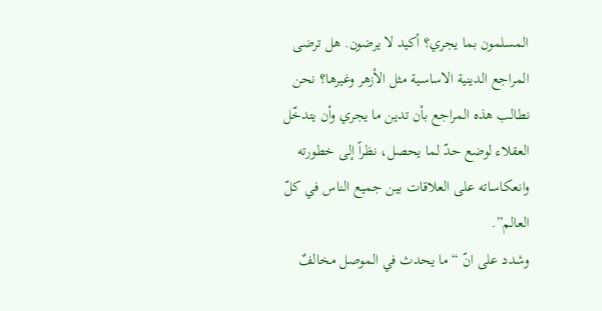المسلمون بما يجري؟ أكيد لا يرضون. هل ترضى المراجع الدينية الاساسية مثل الأزهر وغيرها؟ نحن نطالب هذه المراجع بأن تدين ما يجري وأن يتدخّل العقلاء لوضع حدّ لما يحصل، نظراً إلى خطورته وانعكاساته على العلاقات بين جميع الناس في كلّ العالم”.
وشدد على انّ “ما يحدث في الموصل مخالفٌ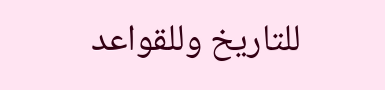للتاريخ وللقواعد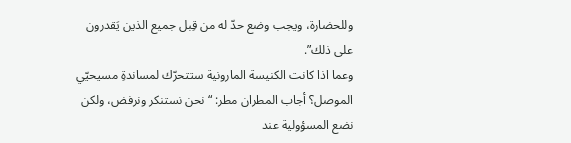وللحضارة، ويجب وضع حدّ له من قِبل جميع الذين يَقدرون على ذلك”.
وعما اذا كانت الكنيسة المارونية ستتحرّك لمساندةِ مسيحيّي الموصل؟ أجاب المطران مطر: “نحن نستنكر ونرفض، ولكن نضع المسؤولية عند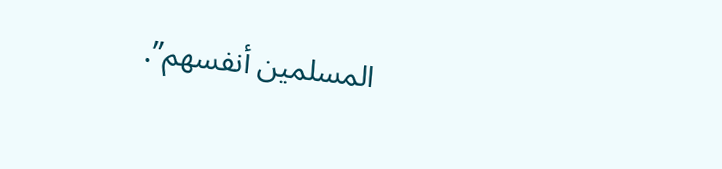المسلمين أنفسهم”.